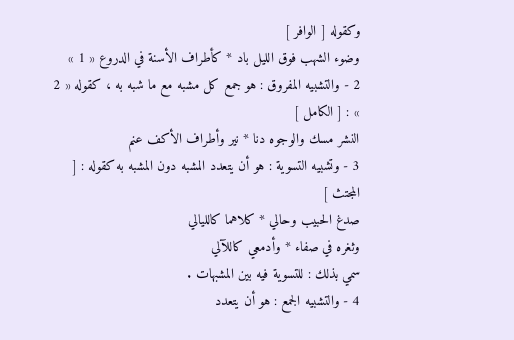وكقوله [ الوافر ]
وضوء الشهب فوق الليل باد * كأطراف الأسنة في الدروع « 1 »
2 - والتشبيه المفروق : هو جمع كل مشبه مع ما شبه به ، كقوله « 2 » : [ الكامل ]
النشر مسك والوجوه دنا * نير وأطراف الأكف عنم
3 - وتشبيه التسوية : هو أن يتعدد المشبه دون المشبه به كقوله : [ المجتث ]
صدغ الحبيب وحالي * كلاهما كالليالي
وثغره في صفاء * وأدمعي كاللآلي
سمي بذلك : للتسوية فيه بين المشبهات .
4 - والتشبيه الجمع : هو أن يتعدد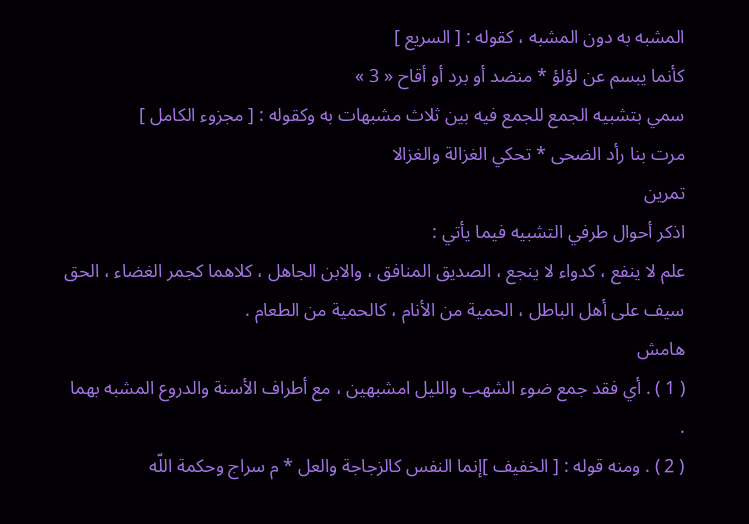المشبه به دون المشبه ، كقوله : [ السريع ]
كأنما يبسم عن لؤلؤ * منضد أو برد أو أقاح « 3 »
سمي بتشبيه الجمع للجمع فيه بين ثلاث مشبهات به وكقوله : [ مجزوء الكامل ]
مرت بنا رأد الضحى * تحكي الغزالة والغزالا
تمرين
اذكر أحوال طرفي التشبيه فيما يأتي :
علم لا ينفع ، كدواء لا ينجع ، الصديق المنافق ، والابن الجاهل ، كلاهما كجمر الغضاء ، الحق سيف على أهل الباطل ، الحمية من الأنام ، كالحمية من الطعام .
هامش
( 1 ) . أي فقد جمع ضوء الشهب والليل امشبهين ، مع أطراف الأسنة والدروع المشبه بهما .
( 2 ) . ومنه قوله : [ الخفيف ]إنما النفس كالزجاجة والعل * م سراج وحكمة اللّه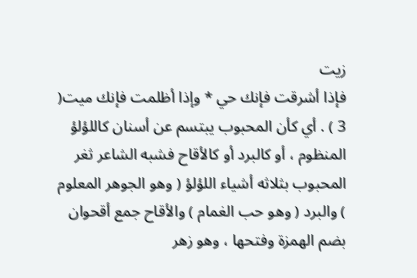زيت
فإذا أشرقت فإنك حي * وإذا أظلمت فإنك ميت( 3 ) . أي كأن المحبوب يبتسم عن أسنان كاللؤلؤ المنظوم ، أو كالبرد أو كالأقاح فشبه الشاعر ثغر المحبوب بثلاثه أشياء اللؤلؤ ( وهو الجوهر المعلوم ) والبرد ( وهو حب الغمام ) والأقاح جمع أقحوان بضم الهمزة وفتحها ، وهو زهر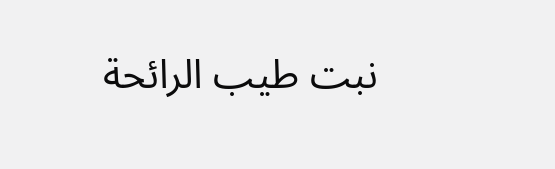نبت طيب الرائحة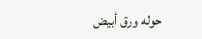حوله ورق أبيض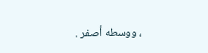، ووسطه أصفر .